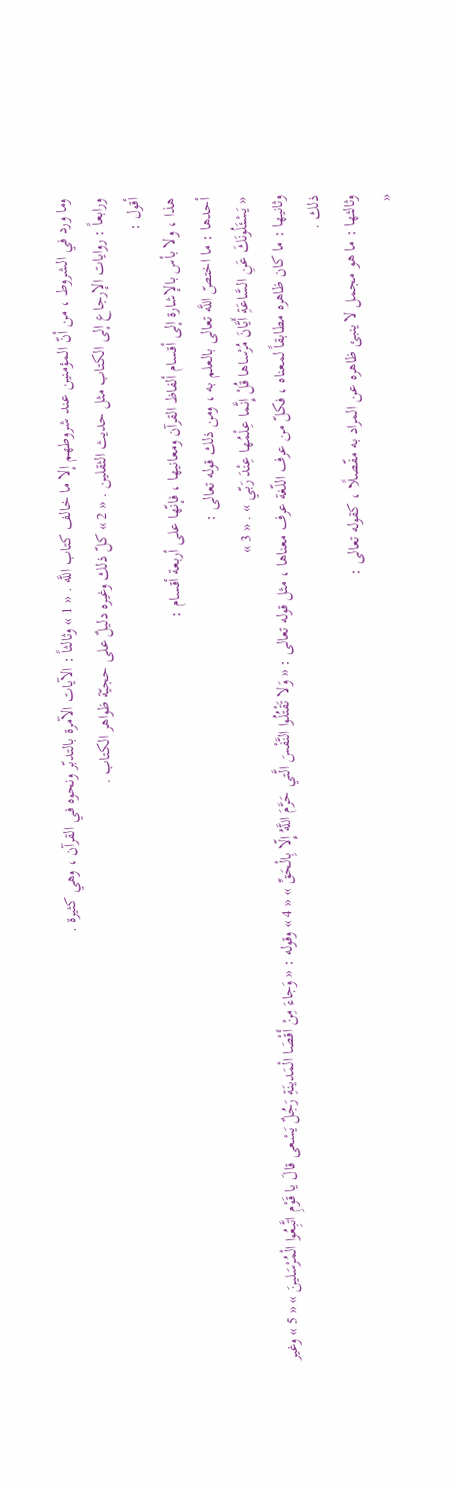وما ورد في الشروط ، من أنّ المؤمنين عند شروطهم إلا ما خالف كتاب اللَّه . « 1 » وثالثاً : الآيات الآمرة بالتدبّر ونحوه في القرآن ، وهي كثيرة .
ورابعاً : روايات الإرجاع إلى الكتاب مثل حديث الثقلين . « 2 » كلّ ذلك وغيره دليلٌ على حجيّة ظواهر الكتاب .
أقول :
هذا ، ولا بأس بالإشارة إلى أقسام ألفاظ القرآن ومعانيها ، فإنّها على أربعة أقسام :
أحدها : ما اختصّ اللَّه تعالى بالعلم به ، ومن ذلك قوله تعالى :
« يَسْئَلُونَكَ عَنِ السَّاعَةِ أَيَّانَ مُرْساها قُلْ إِنَّما عِلْمُها عِنْدَ رَبّي » . « 3 »
وثانيها : ما كان ظاهره مطابقاً لمعناه ، فكلّ من عرف اللّغة عرف معناها ، مثل قوله تعالى : « وَلا تَقْتُلُوا النَّفْسَ الَّتي حَرَّمَ اللَّهُ إِلّا بِالْحَقِّ » « 4 » وقوله : « وَجاءَ مِنْ أَقْصَا الْمَدينَةِ رَجُلٌ يَسْعى قالَ يا قَوْمِ اتَّبِعُوا الْمُرْسَلينَ » « 5 » وغير ذلك .
وثالثها : ما هو مجمل لا ينبئ ظاهره عن المراد به مفّصلًا ، كقوله تعالى :
«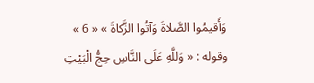وَأَقيمُوا الصَّلاةَ وَآتُوا الزَّكاةَ » « 6 » وقوله : « وَللَّهِ عَلَى النَّاسِ حِجُّ الْبَيْتِ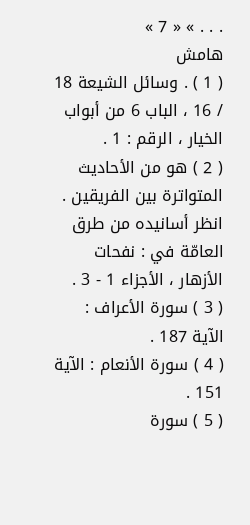. . . » « 7 »
هامش
( 1 ) . وسائل الشيعة 18 / 16 ، الباب 6 من أبواب الخيار ، الرقم : 1 .
( 2 ) هو من الأحاديث المتواترة بين الفريقين . انظر أسانيده من طرق العامّة في : نفحات الأزهار ، الأجزاء 1 - 3 .
( 3 ) سورة الأعراف : الآية 187 .
( 4 ) سورة الأنعام : الآية 151 .
( 5 ) سورة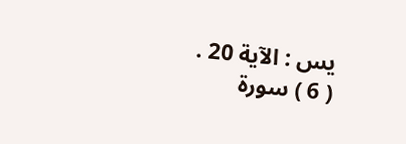يس : الآية 20 .
( 6 ) سورة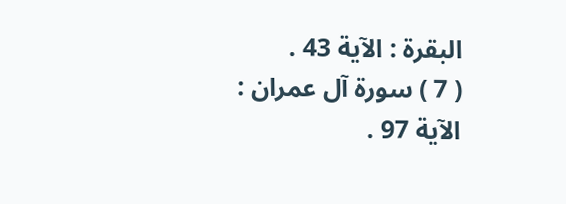البقرة : الآية 43 .
( 7 ) سورة آل عمران : الآية 97 .